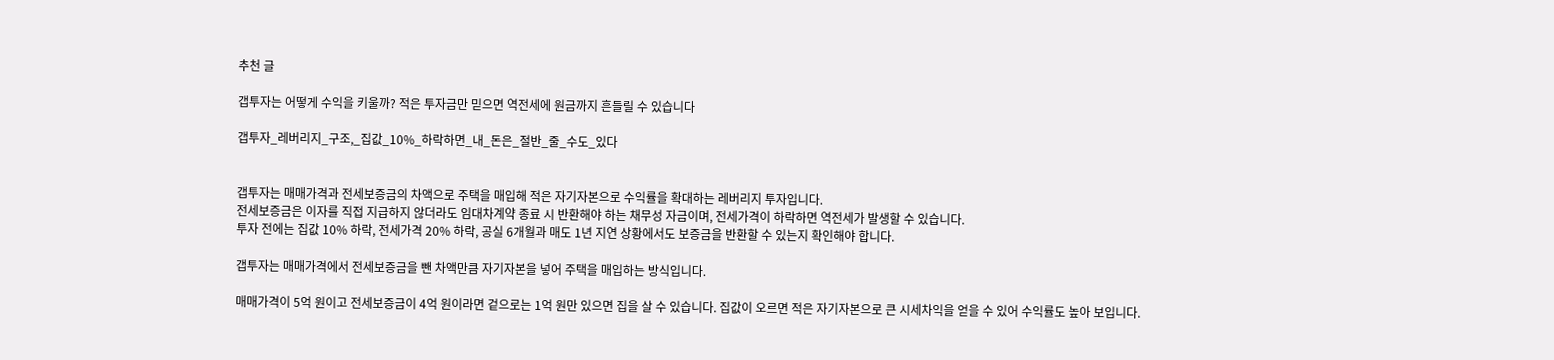추천 글

갭투자는 어떻게 수익을 키울까? 적은 투자금만 믿으면 역전세에 원금까지 흔들릴 수 있습니다

갭투자_레버리지_구조,_집값_10%_하락하면_내_돈은_절반_줄_수도_있다


갭투자는 매매가격과 전세보증금의 차액으로 주택을 매입해 적은 자기자본으로 수익률을 확대하는 레버리지 투자입니다.
전세보증금은 이자를 직접 지급하지 않더라도 임대차계약 종료 시 반환해야 하는 채무성 자금이며, 전세가격이 하락하면 역전세가 발생할 수 있습니다.
투자 전에는 집값 10% 하락, 전세가격 20% 하락, 공실 6개월과 매도 1년 지연 상황에서도 보증금을 반환할 수 있는지 확인해야 합니다.

갭투자는 매매가격에서 전세보증금을 뺀 차액만큼 자기자본을 넣어 주택을 매입하는 방식입니다.

매매가격이 5억 원이고 전세보증금이 4억 원이라면 겉으로는 1억 원만 있으면 집을 살 수 있습니다. 집값이 오르면 적은 자기자본으로 큰 시세차익을 얻을 수 있어 수익률도 높아 보입니다.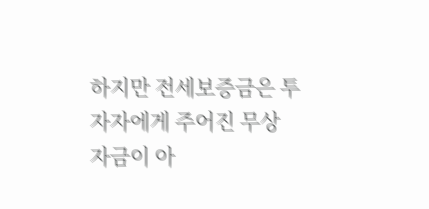하지만 전세보증금은 투자자에게 주어진 무상 자금이 아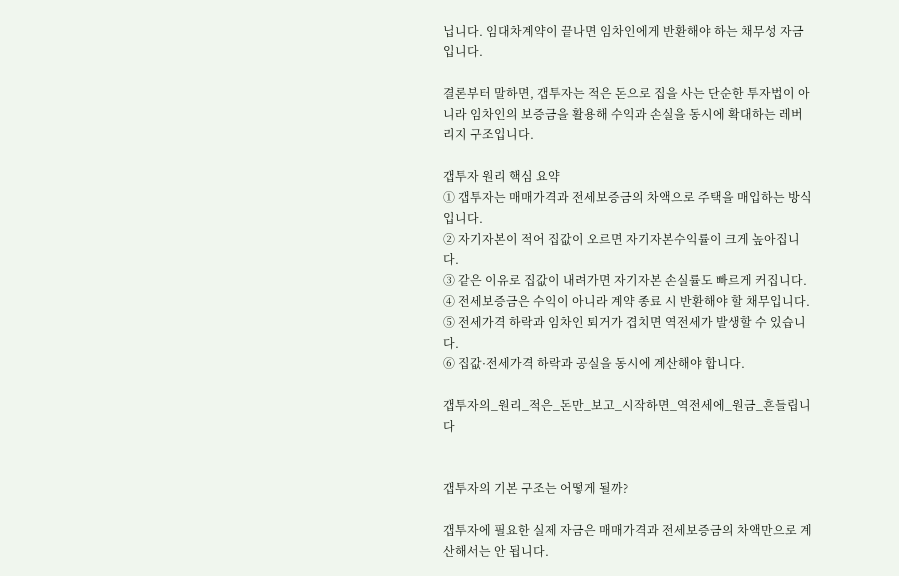닙니다. 임대차계약이 끝나면 임차인에게 반환해야 하는 채무성 자금입니다.

결론부터 말하면, 갭투자는 적은 돈으로 집을 사는 단순한 투자법이 아니라 임차인의 보증금을 활용해 수익과 손실을 동시에 확대하는 레버리지 구조입니다.

갭투자 원리 핵심 요약
① 갭투자는 매매가격과 전세보증금의 차액으로 주택을 매입하는 방식입니다.
② 자기자본이 적어 집값이 오르면 자기자본수익률이 크게 높아집니다.
③ 같은 이유로 집값이 내려가면 자기자본 손실률도 빠르게 커집니다.
④ 전세보증금은 수익이 아니라 계약 종료 시 반환해야 할 채무입니다.
⑤ 전세가격 하락과 임차인 퇴거가 겹치면 역전세가 발생할 수 있습니다.
⑥ 집값·전세가격 하락과 공실을 동시에 계산해야 합니다.

갭투자의_원리_적은_돈만_보고_시작하면_역전세에_원금_흔들립니다


갭투자의 기본 구조는 어떻게 될까?

갭투자에 필요한 실제 자금은 매매가격과 전세보증금의 차액만으로 계산해서는 안 됩니다.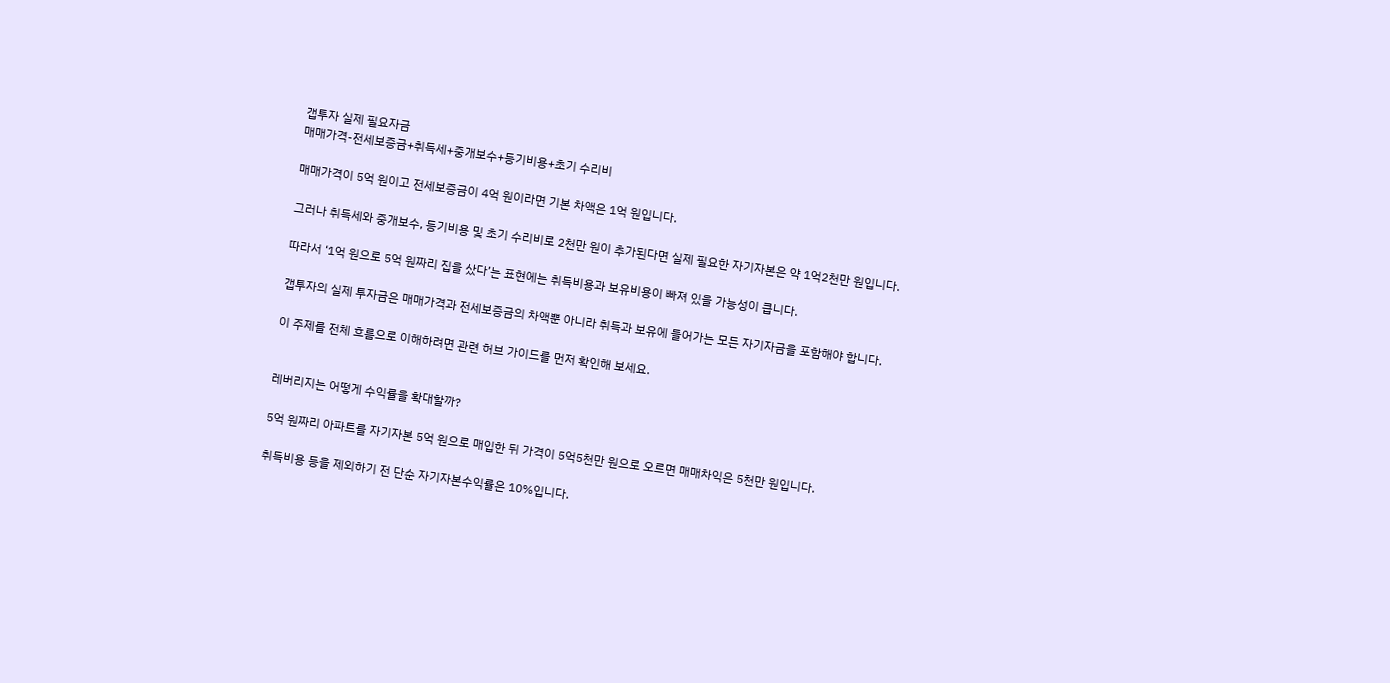갭투자 실제 필요자금
매매가격-전세보증금+취득세+중개보수+등기비용+초기 수리비

매매가격이 5억 원이고 전세보증금이 4억 원이라면 기본 차액은 1억 원입니다.

그러나 취득세와 중개보수, 등기비용 및 초기 수리비로 2천만 원이 추가된다면 실제 필요한 자기자본은 약 1억2천만 원입니다.

따라서 ‘1억 원으로 5억 원짜리 집을 샀다’는 표현에는 취득비용과 보유비용이 빠져 있을 가능성이 큽니다.

갭투자의 실제 투자금은 매매가격과 전세보증금의 차액뿐 아니라 취득과 보유에 들어가는 모든 자기자금을 포함해야 합니다.

이 주제를 전체 흐름으로 이해하려면 관련 허브 가이드를 먼저 확인해 보세요.


레버리지는 어떻게 수익률을 확대할까?

5억 원짜리 아파트를 자기자본 5억 원으로 매입한 뒤 가격이 5억5천만 원으로 오르면 매매차익은 5천만 원입니다.

취득비용 등을 제외하기 전 단순 자기자본수익률은 10%입니다.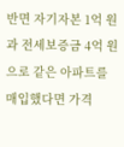반면 자기자본 1억 원과 전세보증금 4억 원으로 같은 아파트를 매입했다면 가격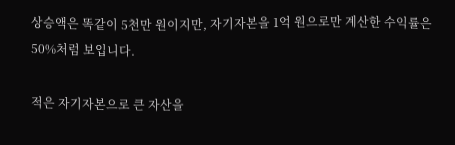상승액은 똑같이 5천만 원이지만, 자기자본을 1억 원으로만 계산한 수익률은 50%처럼 보입니다.

적은 자기자본으로 큰 자산을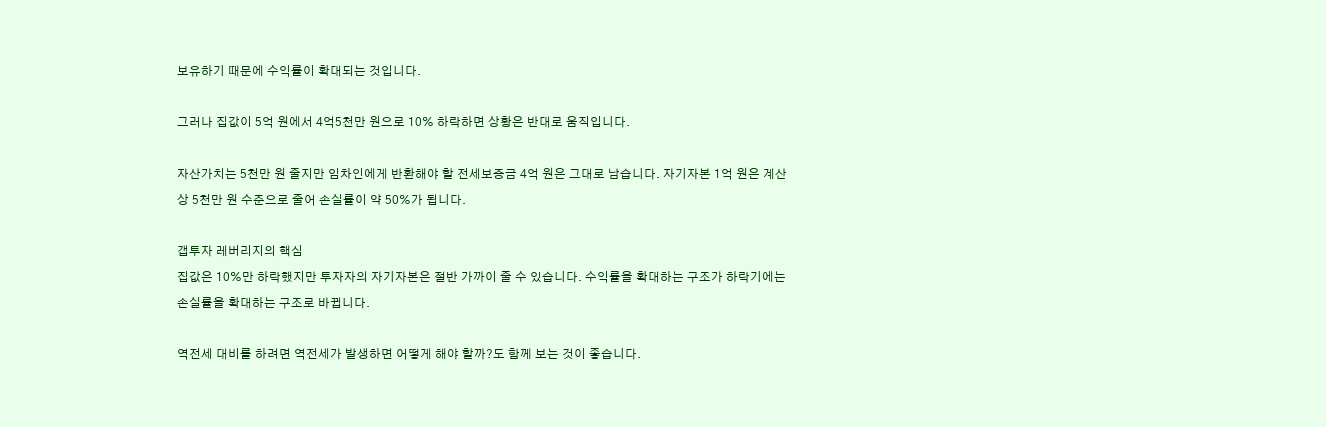보유하기 때문에 수익률이 확대되는 것입니다.

그러나 집값이 5억 원에서 4억5천만 원으로 10% 하락하면 상황은 반대로 움직입니다.

자산가치는 5천만 원 줄지만 임차인에게 반환해야 할 전세보증금 4억 원은 그대로 남습니다. 자기자본 1억 원은 계산상 5천만 원 수준으로 줄어 손실률이 약 50%가 됩니다.

갭투자 레버리지의 핵심
집값은 10%만 하락했지만 투자자의 자기자본은 절반 가까이 줄 수 있습니다. 수익률을 확대하는 구조가 하락기에는 손실률을 확대하는 구조로 바뀝니다.

역전세 대비를 하려면 역전세가 발생하면 어떻게 해야 할까?도 함께 보는 것이 좋습니다.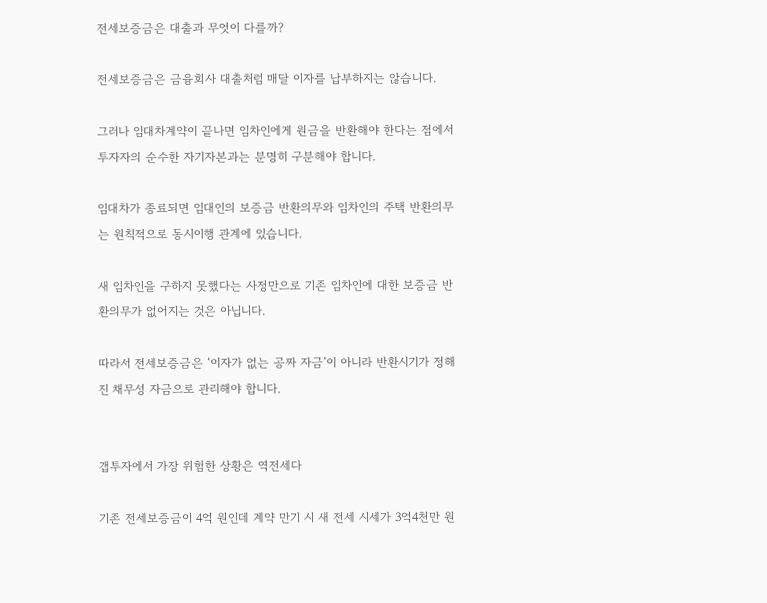전세보증금은 대출과 무엇이 다를까?

전세보증금은 금융회사 대출처럼 매달 이자를 납부하지는 않습니다.

그러나 임대차계약이 끝나면 임차인에게 원금을 반환해야 한다는 점에서 투자자의 순수한 자기자본과는 분명히 구분해야 합니다.

임대차가 종료되면 임대인의 보증금 반환의무와 임차인의 주택 반환의무는 원칙적으로 동시이행 관계에 있습니다.

새 임차인을 구하지 못했다는 사정만으로 기존 임차인에 대한 보증금 반환의무가 없어지는 것은 아닙니다.

따라서 전세보증금은 ‘이자가 없는 공짜 자금’이 아니라 반환시기가 정해진 채무성 자금으로 관리해야 합니다.


갭투자에서 가장 위험한 상황은 역전세다

기존 전세보증금이 4억 원인데 계약 만기 시 새 전세 시세가 3억4천만 원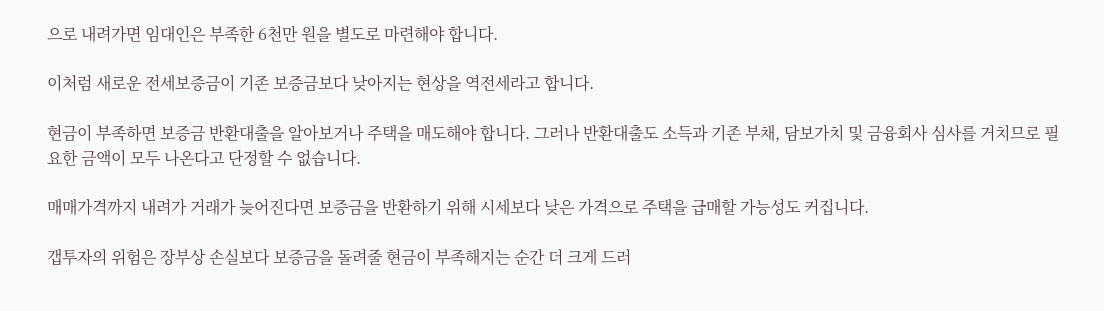으로 내려가면 임대인은 부족한 6천만 원을 별도로 마련해야 합니다.

이처럼 새로운 전세보증금이 기존 보증금보다 낮아지는 현상을 역전세라고 합니다.

현금이 부족하면 보증금 반환대출을 알아보거나 주택을 매도해야 합니다. 그러나 반환대출도 소득과 기존 부채, 담보가치 및 금융회사 심사를 거치므로 필요한 금액이 모두 나온다고 단정할 수 없습니다.

매매가격까지 내려가 거래가 늦어진다면 보증금을 반환하기 위해 시세보다 낮은 가격으로 주택을 급매할 가능성도 커집니다.

갭투자의 위험은 장부상 손실보다 보증금을 돌려줄 현금이 부족해지는 순간 더 크게 드러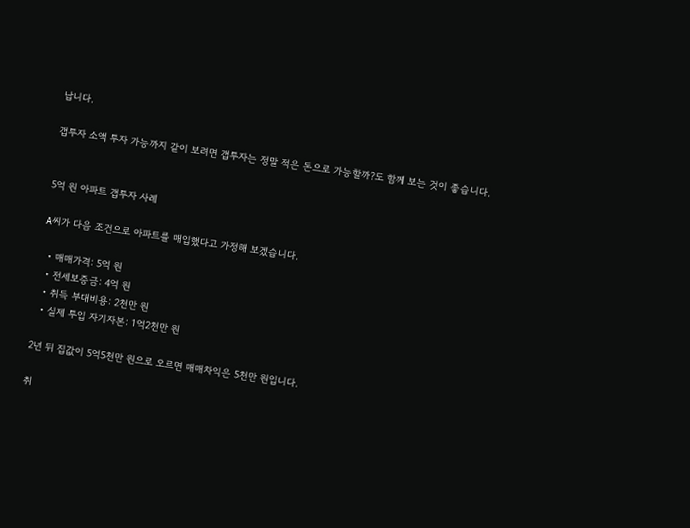납니다.

갭투자 소액 투자 가능까지 같이 보려면 갭투자는 정말 적은 돈으로 가능할까?도 함께 보는 것이 좋습니다.


5억 원 아파트 갭투자 사례

A씨가 다음 조건으로 아파트를 매입했다고 가정해 보겠습니다.

  • 매매가격: 5억 원
  • 전세보증금: 4억 원
  • 취득 부대비용: 2천만 원
  • 실제 투입 자기자본: 1억2천만 원

2년 뒤 집값이 5억5천만 원으로 오르면 매매차익은 5천만 원입니다.

취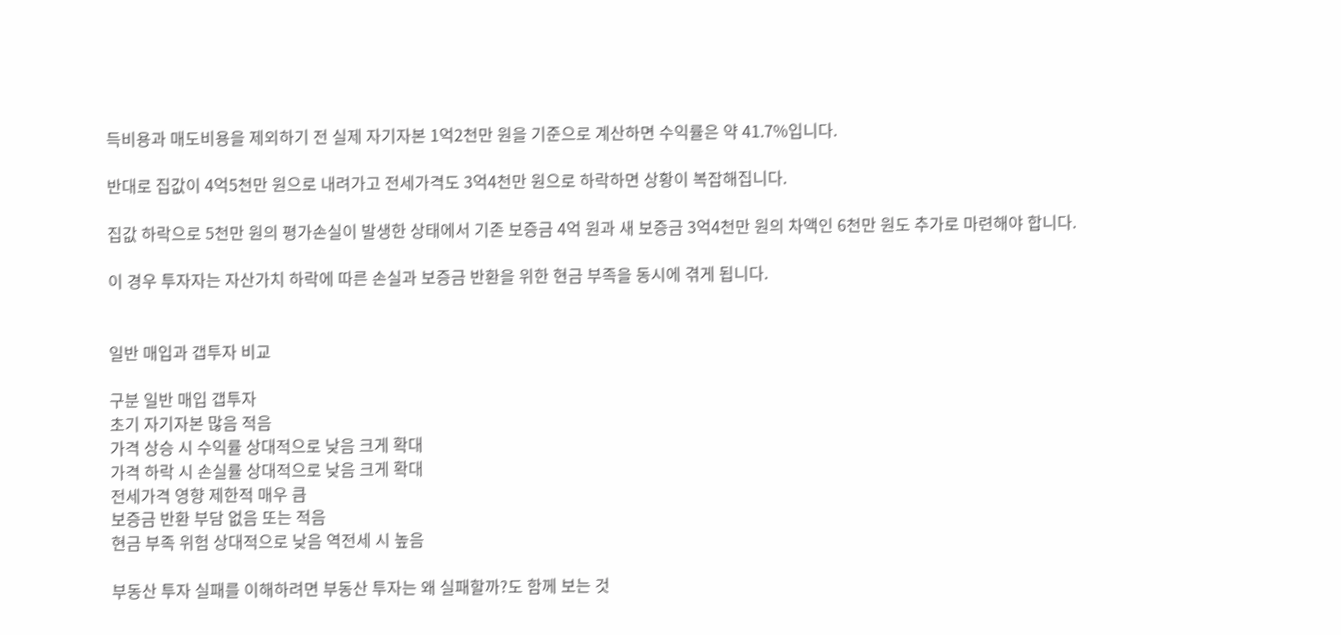득비용과 매도비용을 제외하기 전 실제 자기자본 1억2천만 원을 기준으로 계산하면 수익률은 약 41.7%입니다.

반대로 집값이 4억5천만 원으로 내려가고 전세가격도 3억4천만 원으로 하락하면 상황이 복잡해집니다.

집값 하락으로 5천만 원의 평가손실이 발생한 상태에서 기존 보증금 4억 원과 새 보증금 3억4천만 원의 차액인 6천만 원도 추가로 마련해야 합니다.

이 경우 투자자는 자산가치 하락에 따른 손실과 보증금 반환을 위한 현금 부족을 동시에 겪게 됩니다.


일반 매입과 갭투자 비교

구분 일반 매입 갭투자
초기 자기자본 많음 적음
가격 상승 시 수익률 상대적으로 낮음 크게 확대
가격 하락 시 손실률 상대적으로 낮음 크게 확대
전세가격 영향 제한적 매우 큼
보증금 반환 부담 없음 또는 적음
현금 부족 위험 상대적으로 낮음 역전세 시 높음

부동산 투자 실패를 이해하려면 부동산 투자는 왜 실패할까?도 함께 보는 것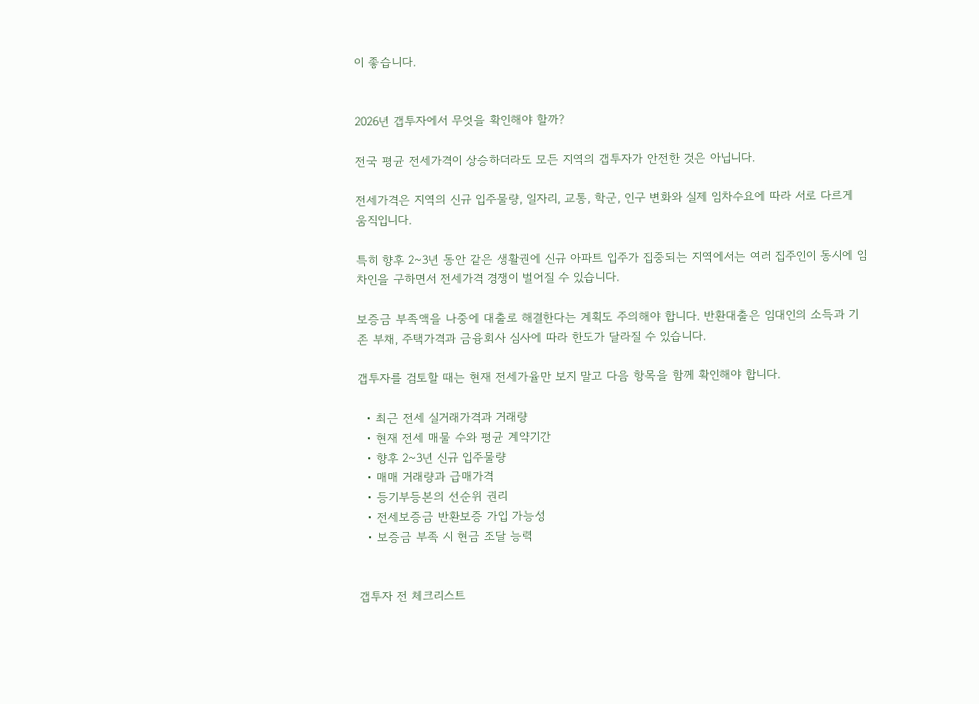이 좋습니다.


2026년 갭투자에서 무엇을 확인해야 할까?

전국 평균 전세가격이 상승하더라도 모든 지역의 갭투자가 안전한 것은 아닙니다.

전세가격은 지역의 신규 입주물량, 일자리, 교통, 학군, 인구 변화와 실제 임차수요에 따라 서로 다르게 움직입니다.

특히 향후 2~3년 동안 같은 생활권에 신규 아파트 입주가 집중되는 지역에서는 여러 집주인이 동시에 임차인을 구하면서 전세가격 경쟁이 벌어질 수 있습니다.

보증금 부족액을 나중에 대출로 해결한다는 계획도 주의해야 합니다. 반환대출은 임대인의 소득과 기존 부채, 주택가격과 금융회사 심사에 따라 한도가 달라질 수 있습니다.

갭투자를 검토할 때는 현재 전세가율만 보지 말고 다음 항목을 함께 확인해야 합니다.

  • 최근 전세 실거래가격과 거래량
  • 현재 전세 매물 수와 평균 계약기간
  • 향후 2~3년 신규 입주물량
  • 매매 거래량과 급매가격
  • 등기부등본의 선순위 권리
  • 전세보증금 반환보증 가입 가능성
  • 보증금 부족 시 현금 조달 능력


갭투자 전 체크리스트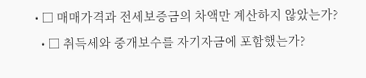• □ 매매가격과 전세보증금의 차액만 계산하지 않았는가?
  • □ 취득세와 중개보수를 자기자금에 포함했는가?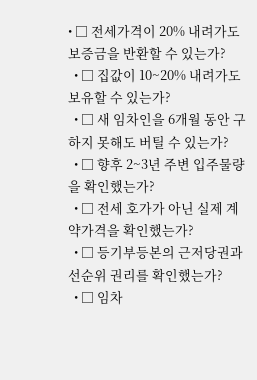• □ 전세가격이 20% 내려가도 보증금을 반환할 수 있는가?
  • □ 집값이 10~20% 내려가도 보유할 수 있는가?
  • □ 새 임차인을 6개월 동안 구하지 못해도 버틸 수 있는가?
  • □ 향후 2~3년 주변 입주물량을 확인했는가?
  • □ 전세 호가가 아닌 실제 계약가격을 확인했는가?
  • □ 등기부등본의 근저당권과 선순위 권리를 확인했는가?
  • □ 임차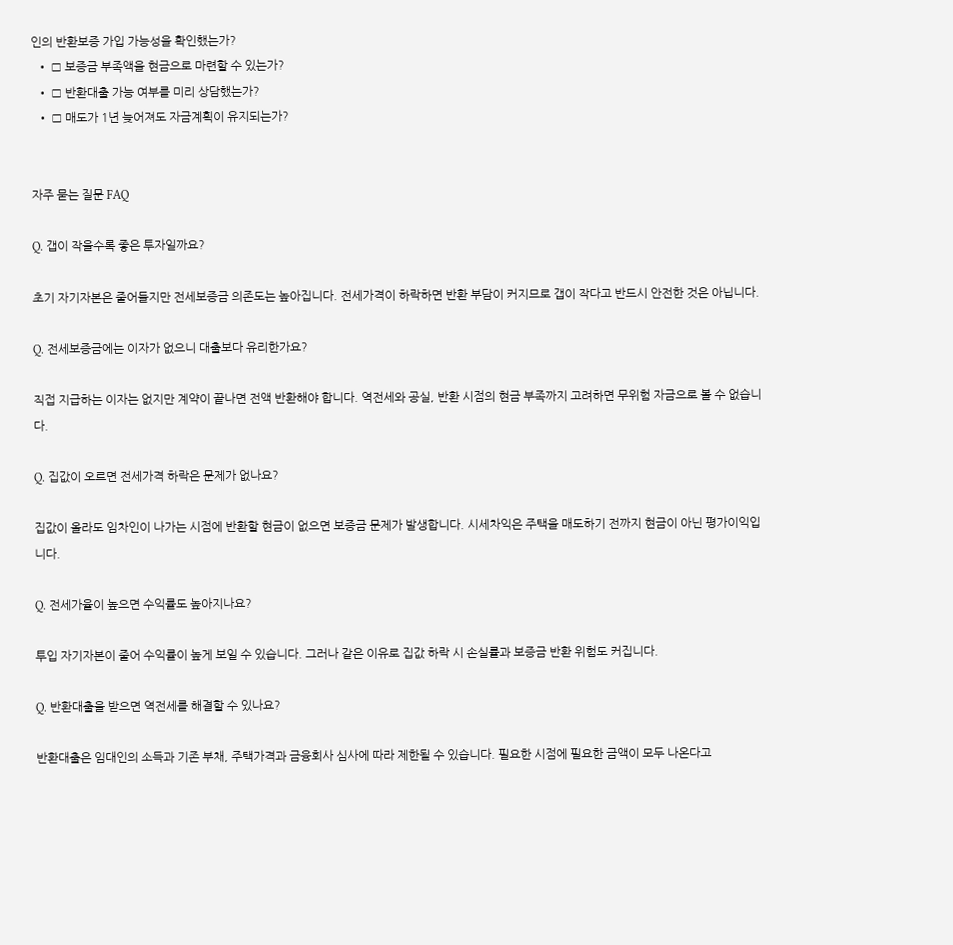인의 반환보증 가입 가능성을 확인했는가?
  • □ 보증금 부족액을 현금으로 마련할 수 있는가?
  • □ 반환대출 가능 여부를 미리 상담했는가?
  • □ 매도가 1년 늦어져도 자금계획이 유지되는가?


자주 묻는 질문 FAQ

Q. 갭이 작을수록 좋은 투자일까요?

초기 자기자본은 줄어들지만 전세보증금 의존도는 높아집니다. 전세가격이 하락하면 반환 부담이 커지므로 갭이 작다고 반드시 안전한 것은 아닙니다.

Q. 전세보증금에는 이자가 없으니 대출보다 유리한가요?

직접 지급하는 이자는 없지만 계약이 끝나면 전액 반환해야 합니다. 역전세와 공실, 반환 시점의 현금 부족까지 고려하면 무위험 자금으로 볼 수 없습니다.

Q. 집값이 오르면 전세가격 하락은 문제가 없나요?

집값이 올라도 임차인이 나가는 시점에 반환할 현금이 없으면 보증금 문제가 발생합니다. 시세차익은 주택을 매도하기 전까지 현금이 아닌 평가이익입니다.

Q. 전세가율이 높으면 수익률도 높아지나요?

투입 자기자본이 줄어 수익률이 높게 보일 수 있습니다. 그러나 같은 이유로 집값 하락 시 손실률과 보증금 반환 위험도 커집니다.

Q. 반환대출을 받으면 역전세를 해결할 수 있나요?

반환대출은 임대인의 소득과 기존 부채, 주택가격과 금융회사 심사에 따라 제한될 수 있습니다. 필요한 시점에 필요한 금액이 모두 나온다고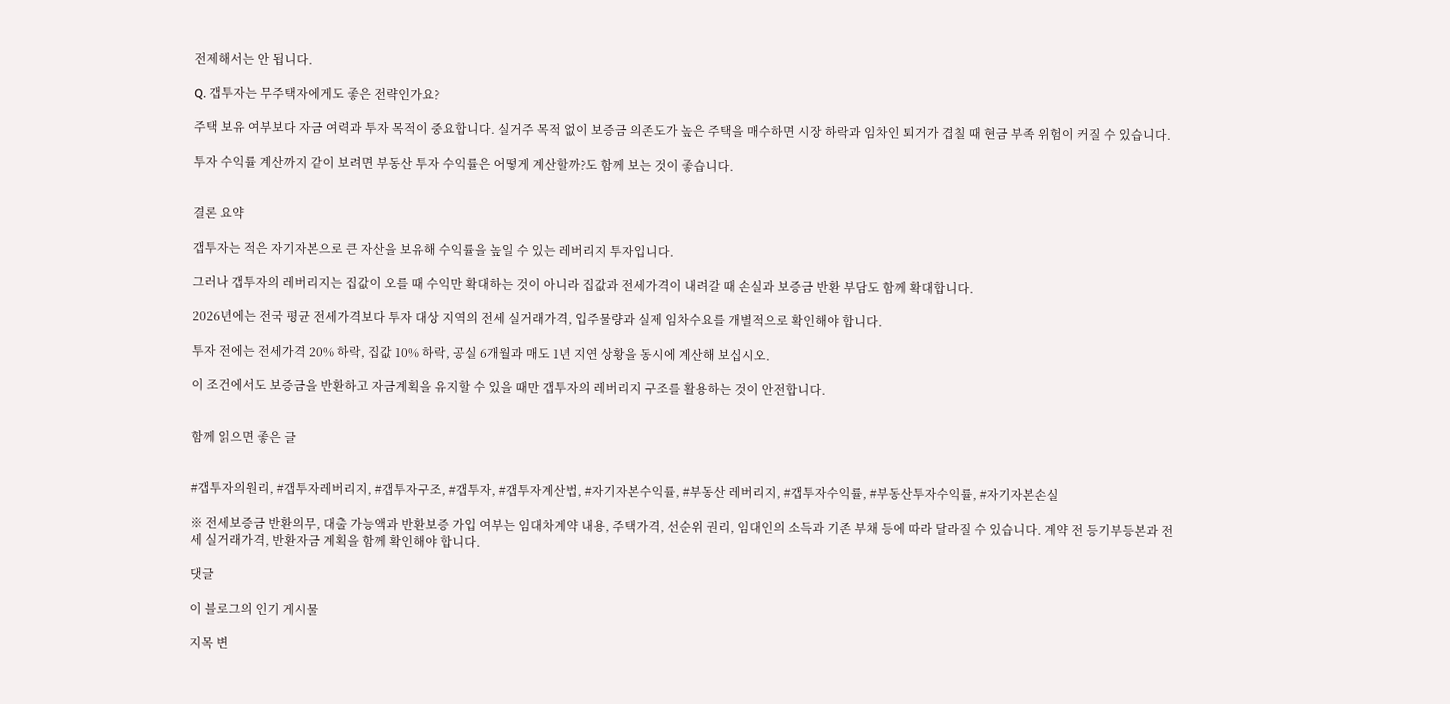전제해서는 안 됩니다.

Q. 갭투자는 무주택자에게도 좋은 전략인가요?

주택 보유 여부보다 자금 여력과 투자 목적이 중요합니다. 실거주 목적 없이 보증금 의존도가 높은 주택을 매수하면 시장 하락과 임차인 퇴거가 겹칠 때 현금 부족 위험이 커질 수 있습니다.

투자 수익률 계산까지 같이 보려면 부동산 투자 수익률은 어떻게 계산할까?도 함께 보는 것이 좋습니다.


결론 요약

갭투자는 적은 자기자본으로 큰 자산을 보유해 수익률을 높일 수 있는 레버리지 투자입니다.

그러나 갭투자의 레버리지는 집값이 오를 때 수익만 확대하는 것이 아니라 집값과 전세가격이 내려갈 때 손실과 보증금 반환 부담도 함께 확대합니다.

2026년에는 전국 평균 전세가격보다 투자 대상 지역의 전세 실거래가격, 입주물량과 실제 임차수요를 개별적으로 확인해야 합니다.

투자 전에는 전세가격 20% 하락, 집값 10% 하락, 공실 6개월과 매도 1년 지연 상황을 동시에 계산해 보십시오.

이 조건에서도 보증금을 반환하고 자금계획을 유지할 수 있을 때만 갭투자의 레버리지 구조를 활용하는 것이 안전합니다.


함께 읽으면 좋은 글


#갭투자의원리, #갭투자레버리지, #갭투자구조, #갭투자, #갭투자계산법, #자기자본수익률, #부동산 레버리지, #갭투자수익률, #부동산투자수익률, #자기자본손실

※ 전세보증금 반환의무, 대출 가능액과 반환보증 가입 여부는 임대차계약 내용, 주택가격, 선순위 권리, 임대인의 소득과 기존 부채 등에 따라 달라질 수 있습니다. 계약 전 등기부등본과 전세 실거래가격, 반환자금 계획을 함께 확인해야 합니다.

댓글

이 블로그의 인기 게시물

지목 변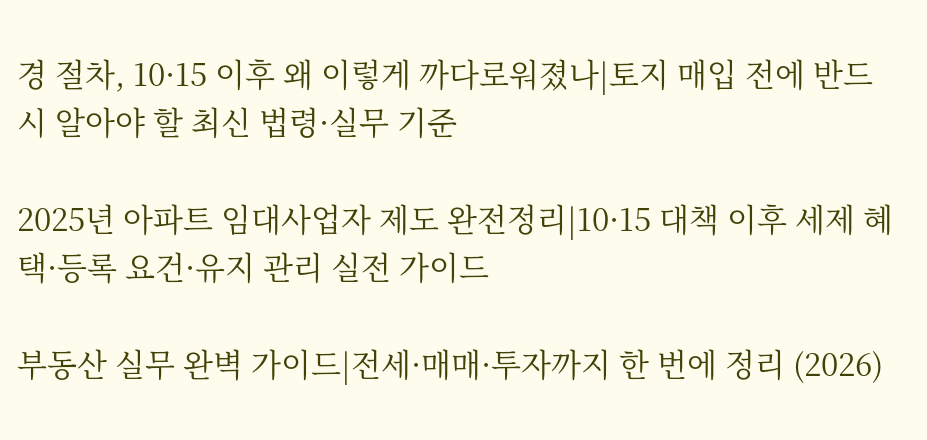경 절차, 10·15 이후 왜 이렇게 까다로워졌나|토지 매입 전에 반드시 알아야 할 최신 법령·실무 기준

2025년 아파트 임대사업자 제도 완전정리|10·15 대책 이후 세제 혜택·등록 요건·유지 관리 실전 가이드

부동산 실무 완벽 가이드|전세·매매·투자까지 한 번에 정리 (2026)